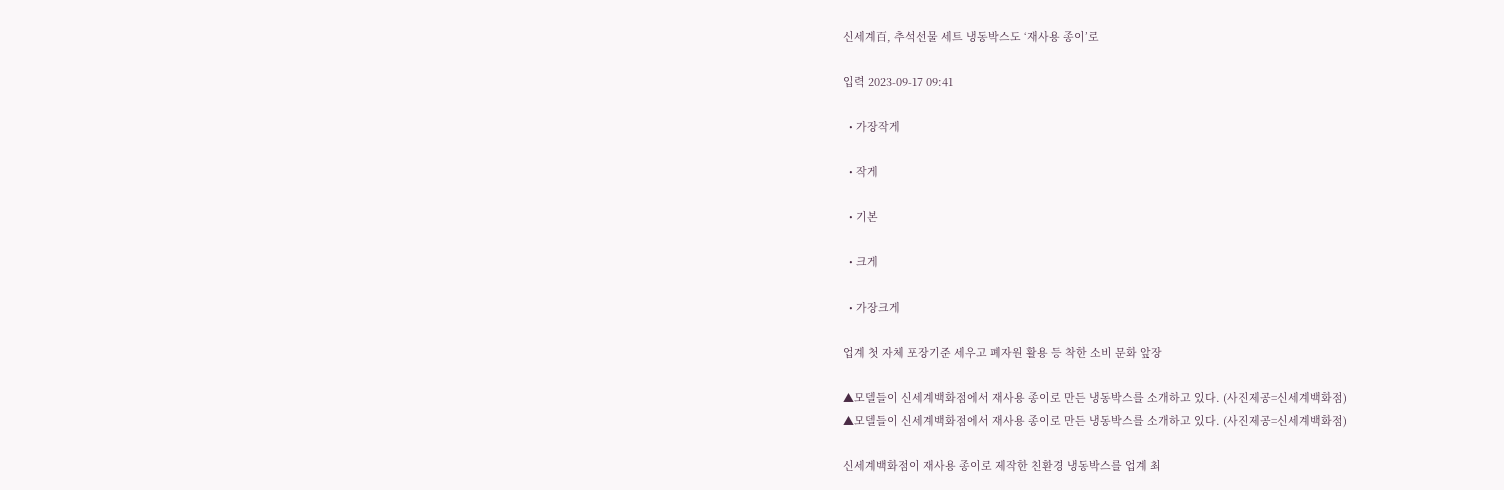신세계百, 추석선물 세트 냉동박스도 ‘재사용 종이’로

입력 2023-09-17 09:41

  • 가장작게

  • 작게

  • 기본

  • 크게

  • 가장크게

업계 첫 자체 포장기준 세우고 폐자원 활용 등 착한 소비 문화 앞장

▲모델들이 신세계백화점에서 재사용 종이로 만든 냉동박스를 소개하고 있다. (사진제공=신세계백화점)
▲모델들이 신세계백화점에서 재사용 종이로 만든 냉동박스를 소개하고 있다. (사진제공=신세계백화점)

신세계백화점이 재사용 종이로 제작한 친환경 냉동박스를 업계 최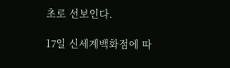초로 선보인다.

17일 신세계백화점에 따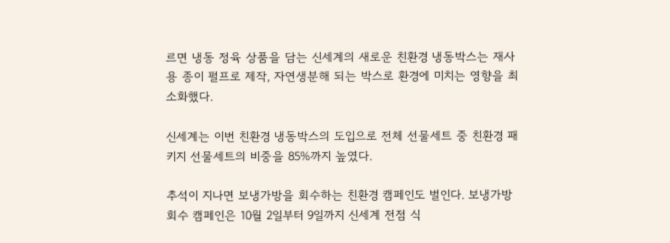르면 냉동 정육 상품을 담는 신세계의 새로운 친환경 냉동박스는 재사용 종이 펄프로 제작, 자연생분해 되는 박스로 환경에 미치는 영향을 최소화했다.

신세계는 이번 친환경 냉동박스의 도입으로 전체 선물세트 중 친환경 패키지 선물세트의 비중을 85%까지 높였다.

추석이 지나면 보냉가방을 회수하는 친환경 캠페인도 벌인다. 보냉가방 회수 캠페인은 10월 2일부터 9일까지 신세계 전점 식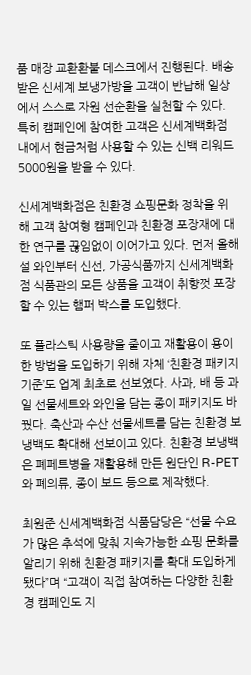품 매장 교환환불 데스크에서 진행된다. 배송받은 신세계 보냉가방을 고객이 반납해 일상에서 스스로 자원 선순환을 실천할 수 있다. 특히 캠페인에 참여한 고객은 신세계백화점 내에서 현금처럼 사용할 수 있는 신백 리워드 5000원을 받을 수 있다.

신세계백화점은 친환경 쇼핑문화 정착을 위해 고객 참여형 캠페인과 친환경 포장재에 대한 연구를 끊임없이 이어가고 있다. 먼저 올해 설 와인부터 신선, 가공식품까지 신세계백화점 식품관의 모든 상품을 고객이 취향껏 포장할 수 있는 햄퍼 박스를 도입했다.

또 플라스틱 사용량을 줄이고 재활용이 용이한 방법을 도입하기 위해 자체 ‘친환경 패키지 기준’도 업계 최초로 선보였다. 사과, 배 등 과일 선물세트와 와인을 담는 종이 패키지도 바꿨다. 축산과 수산 선물세트를 담는 친환경 보냉백도 확대해 선보이고 있다. 친환경 보냉백은 폐페트병을 재활용해 만든 원단인 R-PET와 폐의류, 종이 보드 등으로 제작했다.

최원준 신세계백화점 식품담당은 “선물 수요가 많은 추석에 맞춰 지속가능한 쇼핑 문화를 알리기 위해 친환경 패키지를 확대 도입하게 됐다”며 “고객이 직접 참여하는 다양한 친환경 캠페인도 지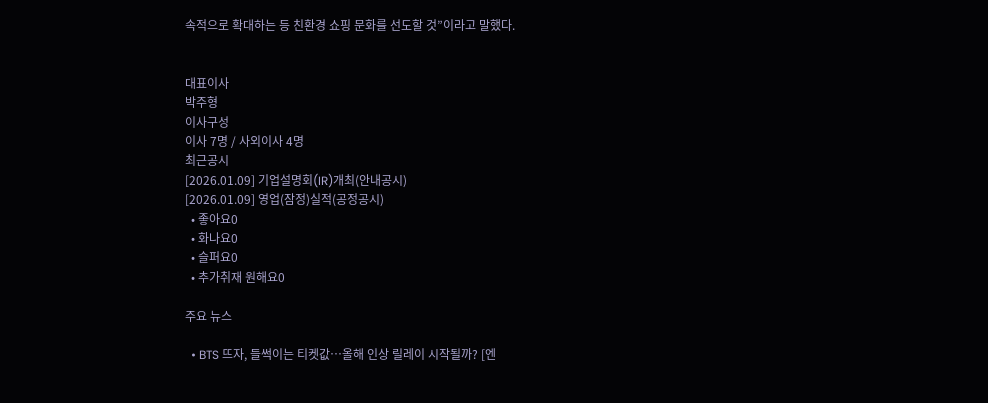속적으로 확대하는 등 친환경 쇼핑 문화를 선도할 것”이라고 말했다.


대표이사
박주형
이사구성
이사 7명 / 사외이사 4명
최근공시
[2026.01.09] 기업설명회(IR)개최(안내공시)
[2026.01.09] 영업(잠정)실적(공정공시)
  • 좋아요0
  • 화나요0
  • 슬퍼요0
  • 추가취재 원해요0

주요 뉴스

  • BTS 뜨자, 들썩이는 티켓값⋯올해 인상 릴레이 시작될까? [엔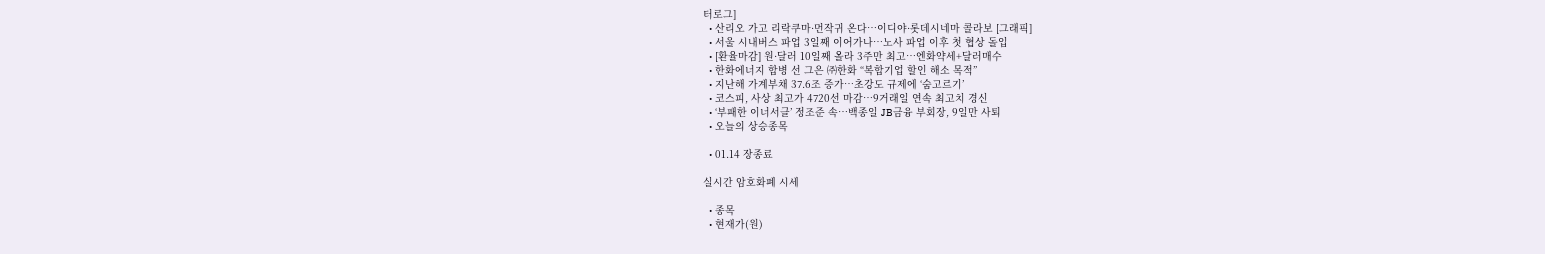터로그]
  • 산리오 가고 리락쿠마·먼작귀 온다…이디야·롯데시네마 콜라보 [그래픽]
  • 서울 시내버스 파업 3일째 이어가나⋯노사 파업 이후 첫 협상 돌입
  • [환율마감] 원·달러 10일째 올라 3주만 최고…엔화약세+달러매수
  • 한화에너지 합병 선 그은 ㈜한화 “복합기업 할인 해소 목적”
  • 지난해 가계부채 37.6조 증가⋯초강도 규제에 ‘숨고르기’
  • 코스피, 사상 최고가 4720선 마감⋯9거래일 연속 최고치 경신
  • ‘부패한 이너서클’ 정조준 속…백종일 JB금융 부회장, 9일만 사퇴
  • 오늘의 상승종목

  • 01.14 장종료

실시간 암호화폐 시세

  • 종목
  • 현재가(원)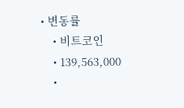• 변동률
    • 비트코인
    • 139,563,000
    •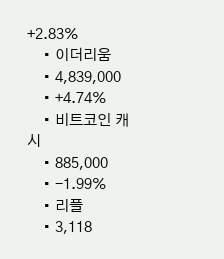+2.83%
    • 이더리움
    • 4,839,000
    • +4.74%
    • 비트코인 캐시
    • 885,000
    • -1.99%
    • 리플
    • 3,118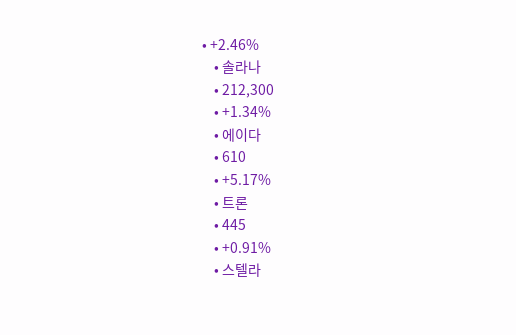• +2.46%
    • 솔라나
    • 212,300
    • +1.34%
    • 에이다
    • 610
    • +5.17%
    • 트론
    • 445
    • +0.91%
    • 스텔라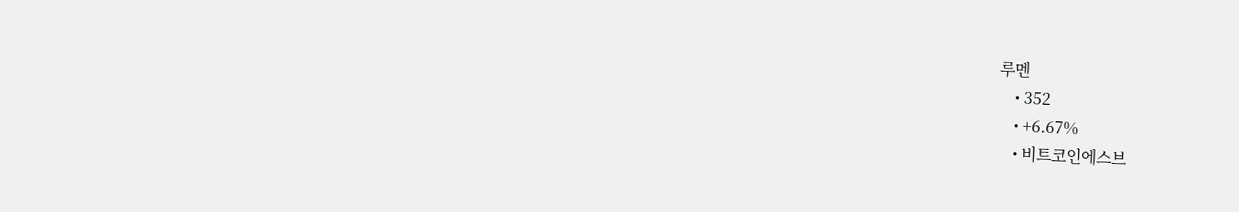루멘
    • 352
    • +6.67%
    • 비트코인에스브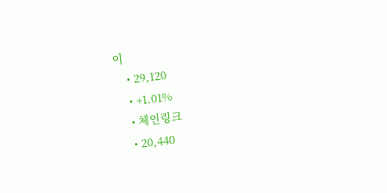이
    • 29,120
    • +1.01%
    • 체인링크
    • 20,440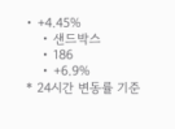• +4.45%
    • 샌드박스
    • 186
    • +6.9%
* 24시간 변동률 기준